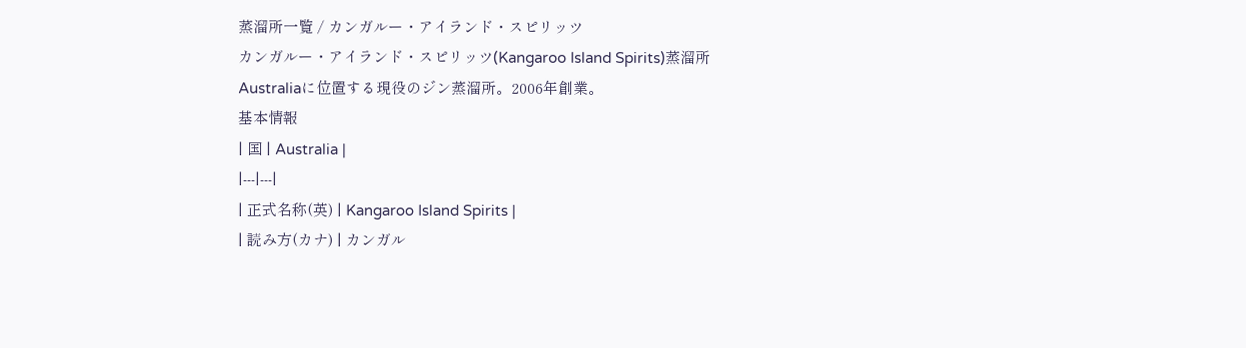蒸溜所一覧 / カンガルー・アイランド・スピリッツ
カンガルー・アイランド・スピリッツ(Kangaroo Island Spirits)蒸溜所
Australiaに位置する現役のジン蒸溜所。2006年創業。
基本情報
| 国 | Australia |
|---|---|
| 正式名称(英) | Kangaroo Island Spirits |
| 読み方(カナ) | カンガル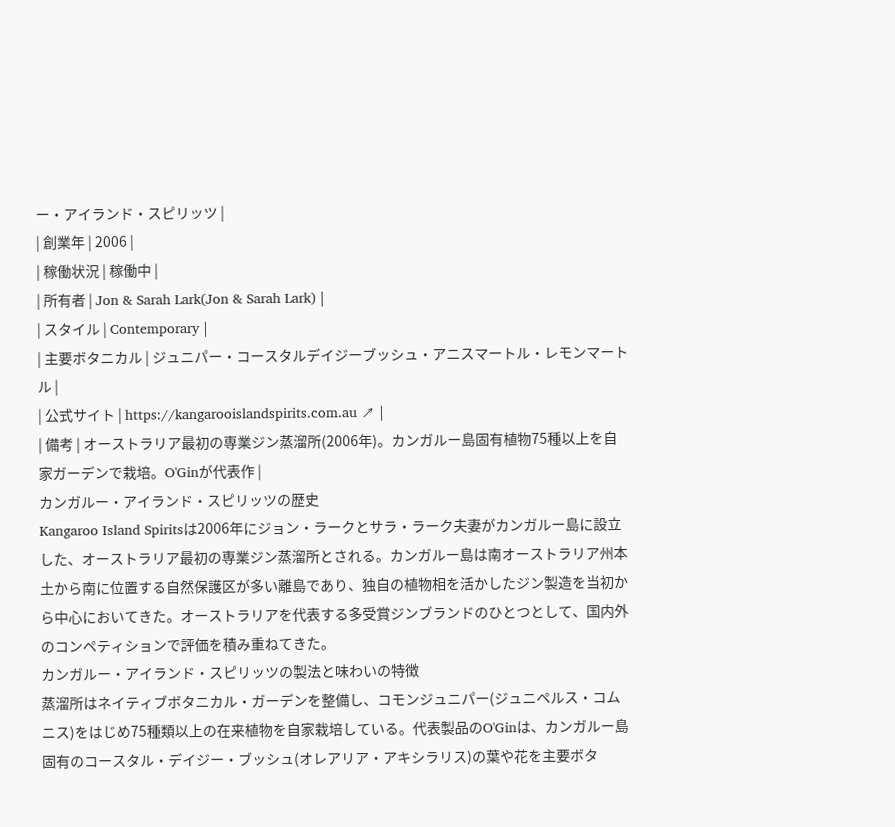ー・アイランド・スピリッツ |
| 創業年 | 2006 |
| 稼働状況 | 稼働中 |
| 所有者 | Jon & Sarah Lark(Jon & Sarah Lark) |
| スタイル | Contemporary |
| 主要ボタニカル | ジュニパー・コースタルデイジーブッシュ・アニスマートル・レモンマートル |
| 公式サイト | https://kangarooislandspirits.com.au ↗ |
| 備考 | オーストラリア最初の専業ジン蒸溜所(2006年)。カンガルー島固有植物75種以上を自家ガーデンで栽培。O'Ginが代表作 |
カンガルー・アイランド・スピリッツの歴史
Kangaroo Island Spiritsは2006年にジョン・ラークとサラ・ラーク夫妻がカンガルー島に設立した、オーストラリア最初の専業ジン蒸溜所とされる。カンガルー島は南オーストラリア州本土から南に位置する自然保護区が多い離島であり、独自の植物相を活かしたジン製造を当初から中心においてきた。オーストラリアを代表する多受賞ジンブランドのひとつとして、国内外のコンペティションで評価を積み重ねてきた。
カンガルー・アイランド・スピリッツの製法と味わいの特徴
蒸溜所はネイティブボタニカル・ガーデンを整備し、コモンジュニパー(ジュニペルス・コムニス)をはじめ75種類以上の在来植物を自家栽培している。代表製品のO'Ginは、カンガルー島固有のコースタル・デイジー・ブッシュ(オレアリア・アキシラリス)の葉や花を主要ボタ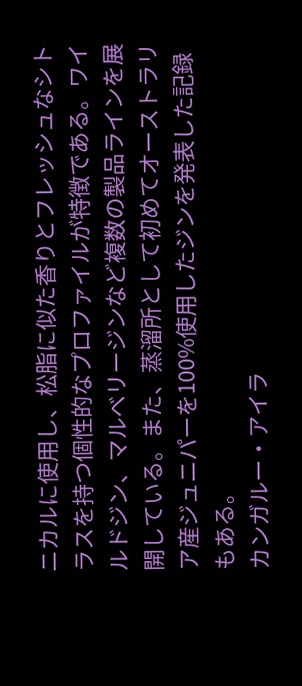ニカルに使用し、松脂に似た香りとフレッシュなシトラスを持つ個性的なプロファイルが特徴である。ワイルドジン、マルベリージンなど複数の製品ラインを展開している。また、蒸溜所として初めてオーストラリア産ジュニパーを100%使用したジンを発表した記録もある。
カンガルー・アイラ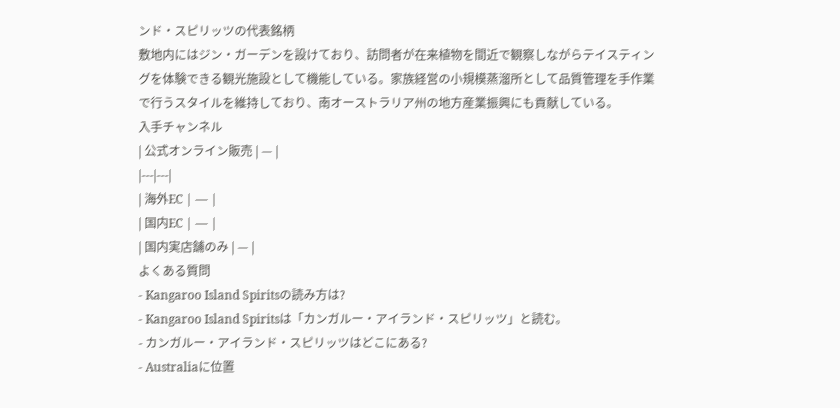ンド・スピリッツの代表銘柄
敷地内にはジン・ガーデンを設けており、訪問者が在来植物を間近で観察しながらテイスティングを体験できる観光施設として機能している。家族経営の小規模蒸溜所として品質管理を手作業で行うスタイルを維持しており、南オーストラリア州の地方産業振興にも貢献している。
入手チャンネル
| 公式オンライン販売 | — |
|---|---|
| 海外EC | — |
| 国内EC | — |
| 国内実店舗のみ | — |
よくある質問
- Kangaroo Island Spiritsの読み方は?
- Kangaroo Island Spiritsは「カンガルー・アイランド・スピリッツ」と読む。
- カンガルー・アイランド・スピリッツはどこにある?
- Australiaに位置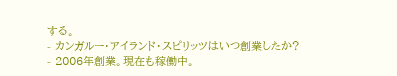する。
- カンガルー・アイランド・スピリッツはいつ創業したか?
- 2006年創業。現在も稼働中。